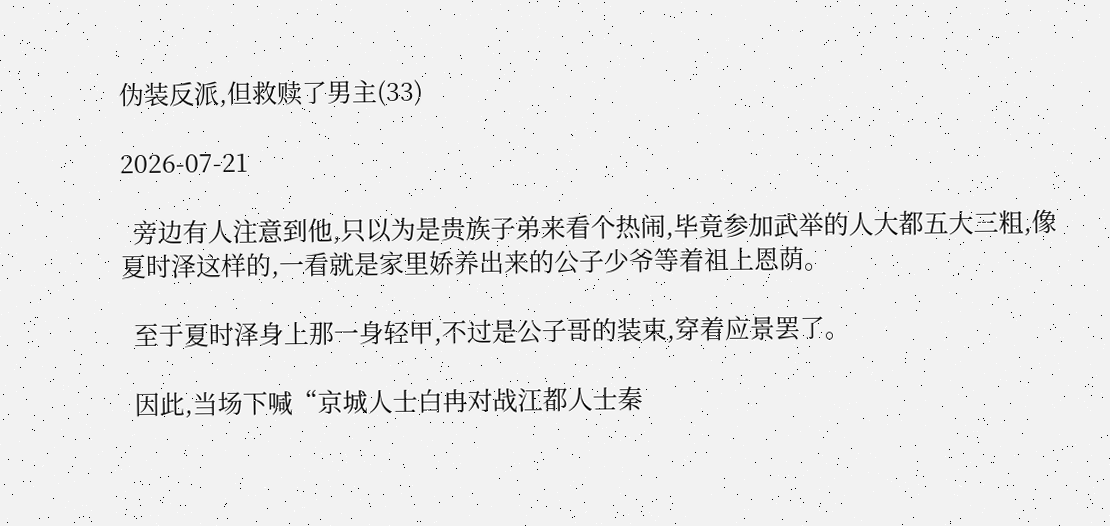伪装反派,但救赎了男主(33)

2026-07-21

  旁边有人注意到他,只以为是贵族子弟来看个热闹,毕竟参加武举的人大都五大三粗,像夏时泽这样的,一看就是家里娇养出来的公子少爷等着祖上恩荫。

  至于夏时泽身上那一身轻甲,不过是公子哥的装束,穿着应景罢了。

  因此,当场下喊“京城人士白冉对战江都人士秦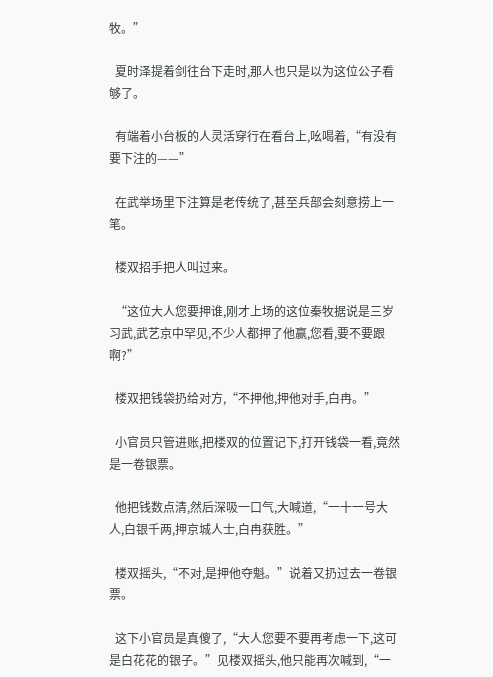牧。”

  夏时泽提着剑往台下走时,那人也只是以为这位公子看够了。

  有端着小台板的人灵活穿行在看台上,吆喝着,“有没有要下注的——”

  在武举场里下注算是老传统了,甚至兵部会刻意捞上一笔。

  楼双招手把人叫过来。

  “这位大人您要押谁,刚才上场的这位秦牧据说是三岁习武,武艺京中罕见,不少人都押了他赢,您看,要不要跟啊?”

  楼双把钱袋扔给对方,“不押他,押他对手,白冉。”

  小官员只管进账,把楼双的位置记下,打开钱袋一看,竟然是一卷银票。

  他把钱数点清,然后深吸一口气,大喊道,“一十一号大人,白银千两,押京城人士,白冉获胜。”

  楼双摇头,“不对,是押他夺魁。”说着又扔过去一卷银票。

  这下小官员是真傻了,“大人您要不要再考虑一下,这可是白花花的银子。”见楼双摇头,他只能再次喊到,“一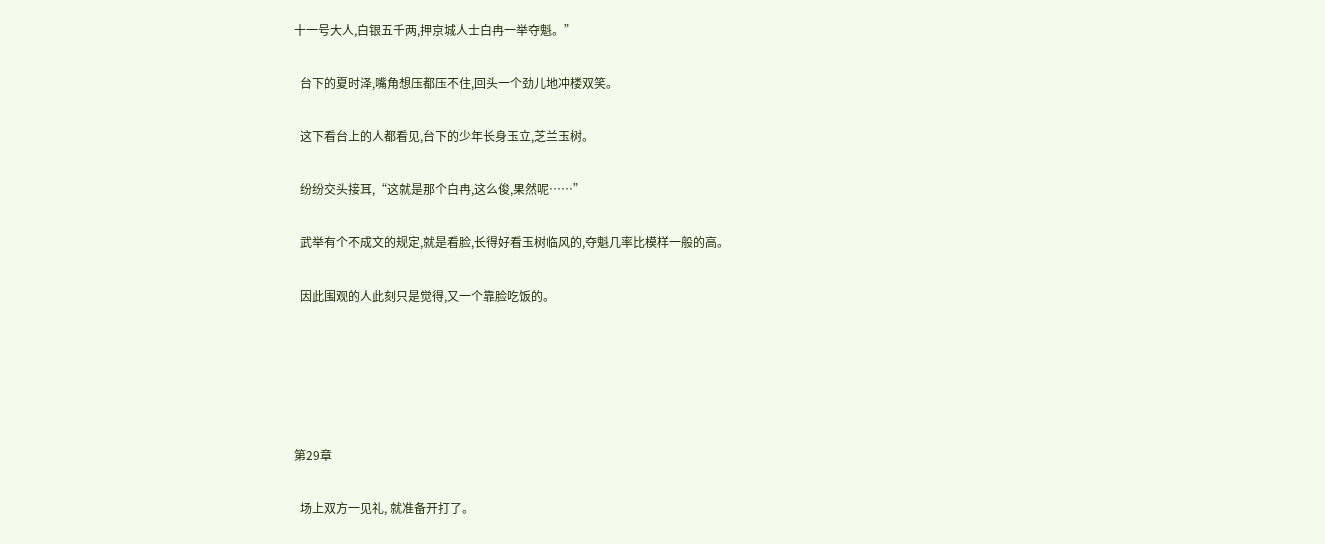十一号大人,白银五千两,押京城人士白冉一举夺魁。”

  台下的夏时泽,嘴角想压都压不住,回头一个劲儿地冲楼双笑。

  这下看台上的人都看见,台下的少年长身玉立,芝兰玉树。

  纷纷交头接耳,“这就是那个白冉,这么俊,果然呢……”

  武举有个不成文的规定,就是看脸,长得好看玉树临风的,夺魁几率比模样一般的高。

  因此围观的人此刻只是觉得,又一个靠脸吃饭的。





第29章

  场上双方一见礼, 就准备开打了。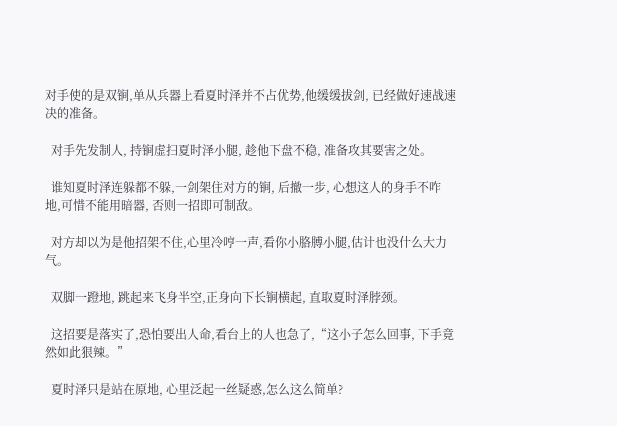对手使的是双锏,单从兵器上看夏时泽并不占优势,他缓缓拔剑, 已经做好速战速决的准备。

  对手先发制人, 持锏虚扫夏时泽小腿, 趁他下盘不稳, 准备攻其要害之处。

  谁知夏时泽连躲都不躲,一剑架住对方的锏, 后撤一步, 心想这人的身手不咋地,可惜不能用暗器, 否则一招即可制敌。

  对方却以为是他招架不住,心里冷哼一声,看你小胳膊小腿,估计也没什么大力气。

  双脚一蹬地, 跳起来飞身半空,正身向下长锏横起, 直取夏时泽脖颈。

  这招要是落实了,恐怕要出人命,看台上的人也急了,“这小子怎么回事, 下手竟然如此狠辣。”

  夏时泽只是站在原地, 心里泛起一丝疑惑,怎么这么简单?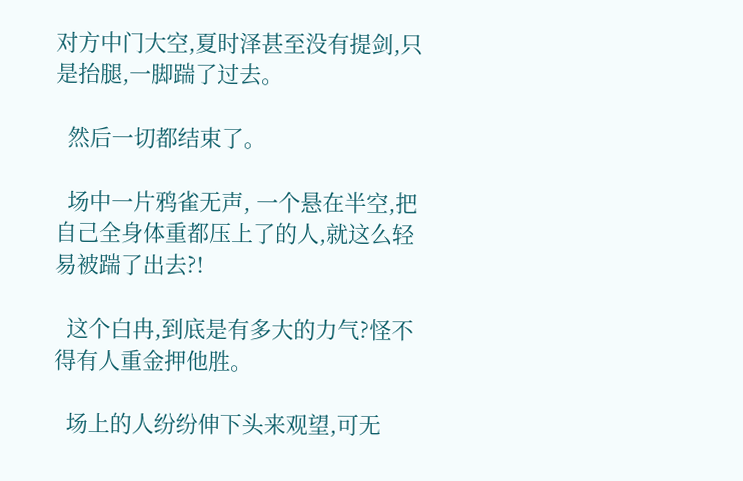对方中门大空,夏时泽甚至没有提剑,只是抬腿,一脚踹了过去。

  然后一切都结束了。

  场中一片鸦雀无声, 一个悬在半空,把自己全身体重都压上了的人,就这么轻易被踹了出去?!

  这个白冉,到底是有多大的力气?怪不得有人重金押他胜。

  场上的人纷纷伸下头来观望,可无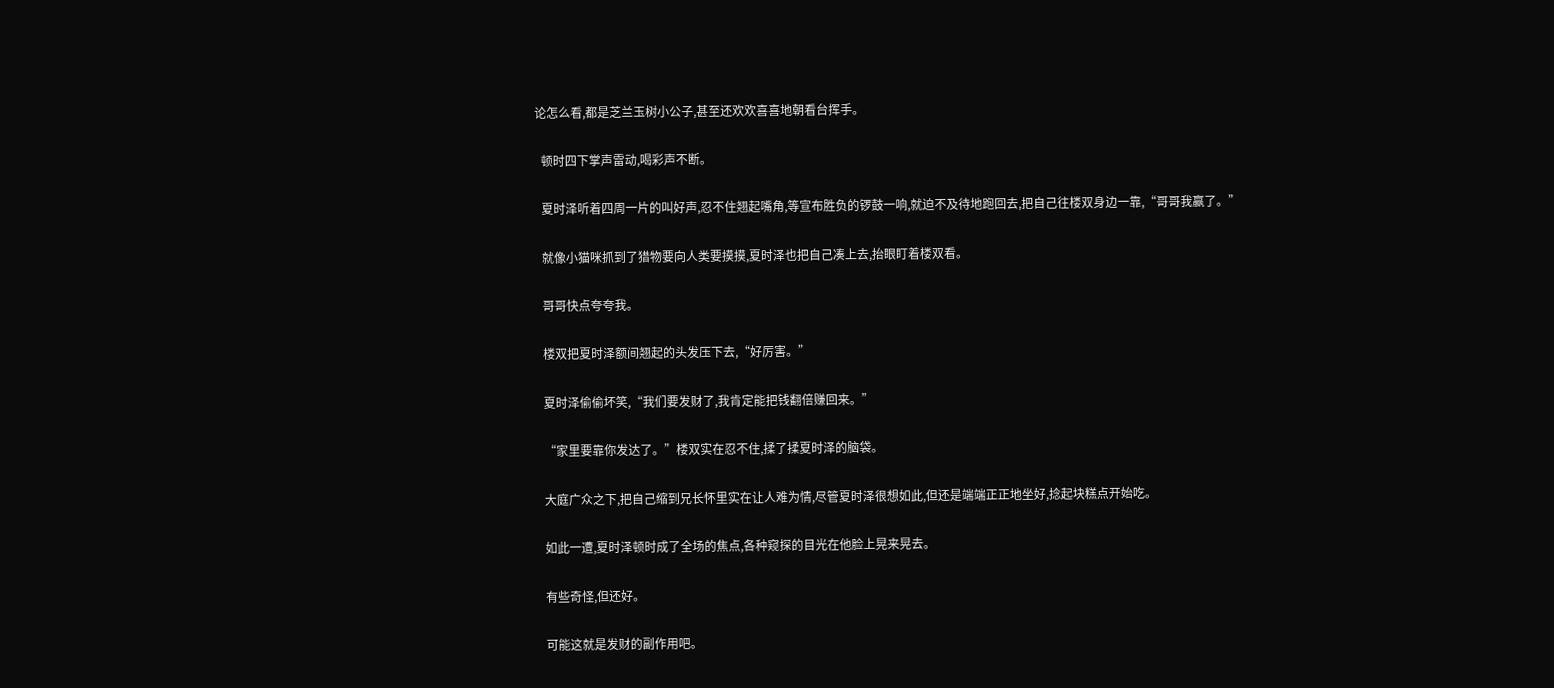论怎么看,都是芝兰玉树小公子,甚至还欢欢喜喜地朝看台挥手。

  顿时四下掌声雷动,喝彩声不断。

  夏时泽听着四周一片的叫好声,忍不住翘起嘴角,等宣布胜负的锣鼓一响,就迫不及待地跑回去,把自己往楼双身边一靠,“哥哥我赢了。”

  就像小猫咪抓到了猎物要向人类要摸摸,夏时泽也把自己凑上去,抬眼盯着楼双看。

  哥哥快点夸夸我。

  楼双把夏时泽额间翘起的头发压下去,“好厉害。”

  夏时泽偷偷坏笑,“我们要发财了,我肯定能把钱翻倍赚回来。”

  “家里要靠你发达了。”楼双实在忍不住,揉了揉夏时泽的脑袋。

  大庭广众之下,把自己缩到兄长怀里实在让人难为情,尽管夏时泽很想如此,但还是端端正正地坐好,捻起块糕点开始吃。

  如此一遭,夏时泽顿时成了全场的焦点,各种窥探的目光在他脸上晃来晃去。

  有些奇怪,但还好。

  可能这就是发财的副作用吧。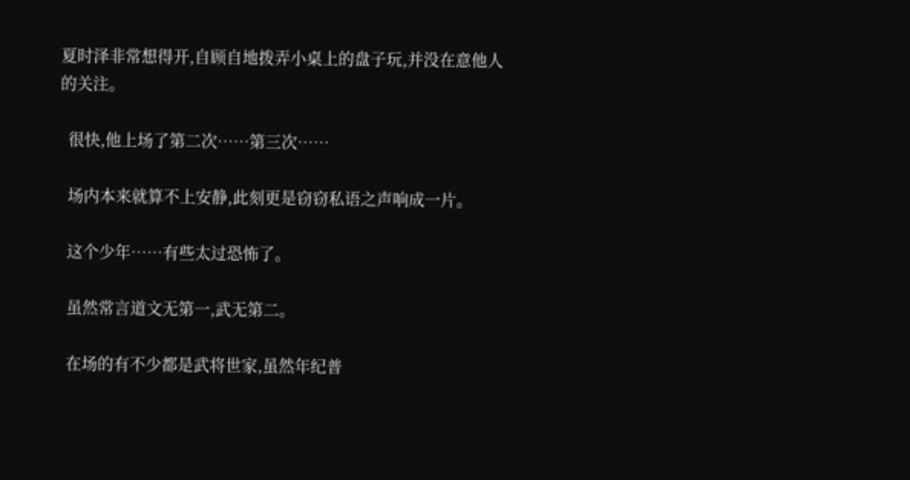夏时泽非常想得开,自顾自地拨弄小桌上的盘子玩,并没在意他人的关注。

  很快,他上场了第二次……第三次……

  场内本来就算不上安静,此刻更是窃窃私语之声响成一片。

  这个少年……有些太过恐怖了。

  虽然常言道文无第一,武无第二。

  在场的有不少都是武将世家,虽然年纪普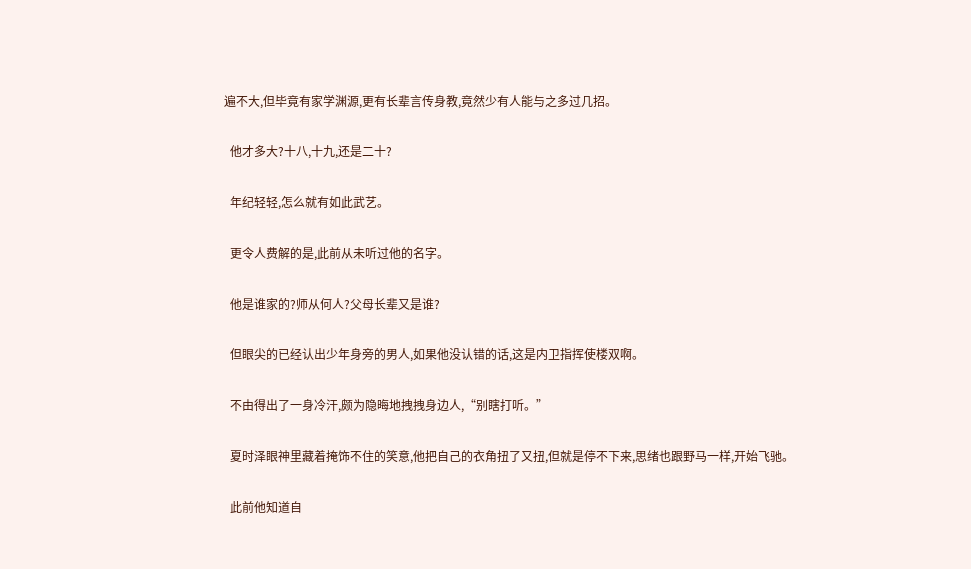遍不大,但毕竟有家学渊源,更有长辈言传身教,竟然少有人能与之多过几招。

  他才多大?十八,十九,还是二十?

  年纪轻轻,怎么就有如此武艺。

  更令人费解的是,此前从未听过他的名字。

  他是谁家的?师从何人?父母长辈又是谁?

  但眼尖的已经认出少年身旁的男人,如果他没认错的话,这是内卫指挥使楼双啊。

  不由得出了一身冷汗,颇为隐晦地拽拽身边人,“别瞎打听。”

  夏时泽眼神里藏着掩饰不住的笑意,他把自己的衣角扭了又扭,但就是停不下来,思绪也跟野马一样,开始飞驰。

  此前他知道自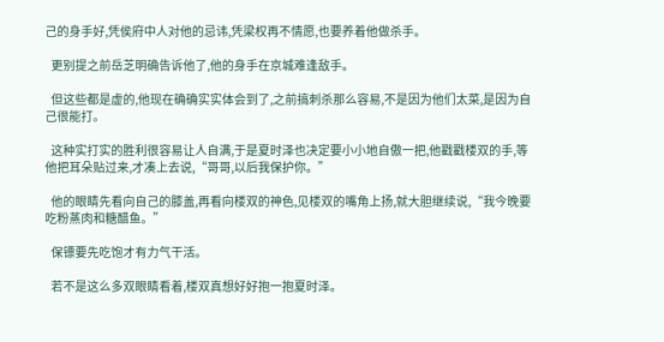己的身手好,凭侯府中人对他的忌讳,凭梁权再不情愿,也要养着他做杀手。

  更别提之前岳芝明确告诉他了,他的身手在京城难逢敌手。

  但这些都是虚的,他现在确确实实体会到了,之前搞刺杀那么容易,不是因为他们太菜,是因为自己很能打。

  这种实打实的胜利很容易让人自满,于是夏时泽也决定要小小地自傲一把,他戳戳楼双的手,等他把耳朵贴过来,才凑上去说,“哥哥,以后我保护你。”

  他的眼睛先看向自己的膝盖,再看向楼双的神色,见楼双的嘴角上扬,就大胆继续说,“我今晚要吃粉蒸肉和糖醋鱼。”

  保镖要先吃饱才有力气干活。

  若不是这么多双眼睛看着,楼双真想好好抱一抱夏时泽。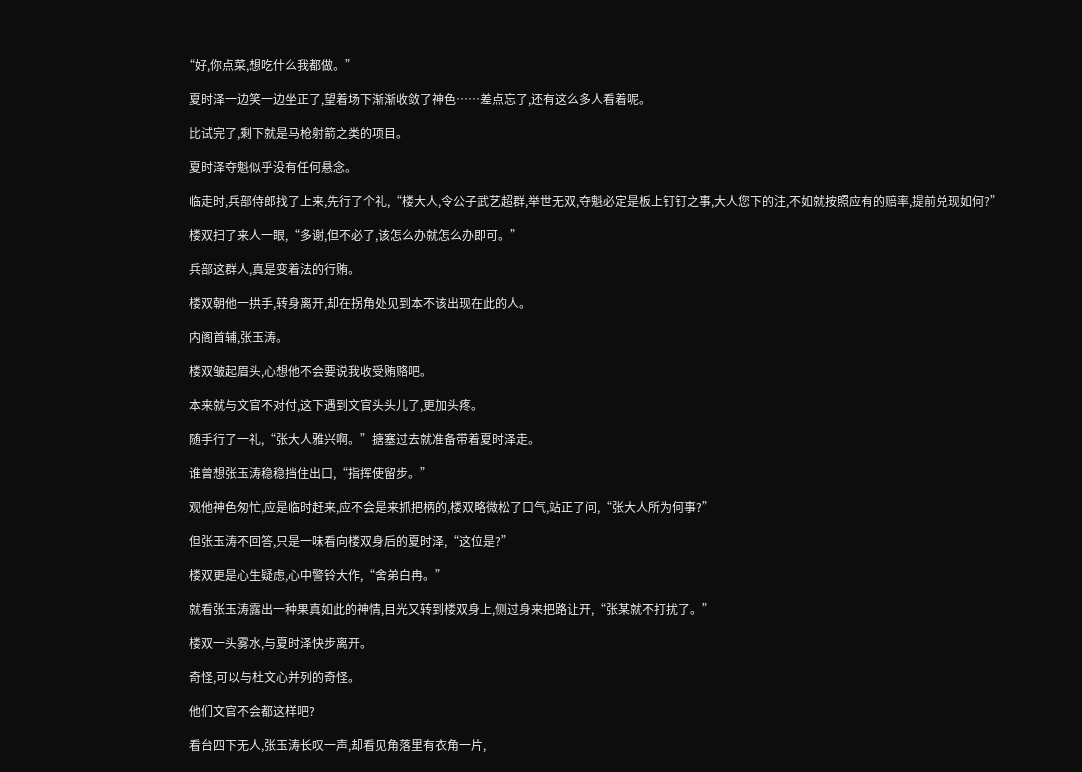“好,你点菜,想吃什么我都做。”

  夏时泽一边笑一边坐正了,望着场下渐渐收敛了神色……差点忘了,还有这么多人看着呢。

  比试完了,剩下就是马枪射箭之类的项目。

  夏时泽夺魁似乎没有任何悬念。

  临走时,兵部侍郎找了上来,先行了个礼,“楼大人,令公子武艺超群,举世无双,夺魁必定是板上钉钉之事,大人您下的注,不如就按照应有的赔率,提前兑现如何?”

  楼双扫了来人一眼,“多谢,但不必了,该怎么办就怎么办即可。”

  兵部这群人,真是变着法的行贿。

  楼双朝他一拱手,转身离开,却在拐角处见到本不该出现在此的人。

  内阁首辅,张玉涛。

  楼双皱起眉头,心想他不会要说我收受贿赂吧。

  本来就与文官不对付,这下遇到文官头头儿了,更加头疼。

  随手行了一礼,“张大人雅兴啊。”搪塞过去就准备带着夏时泽走。

  谁曾想张玉涛稳稳挡住出口,“指挥使留步。”

  观他神色匆忙,应是临时赶来,应不会是来抓把柄的,楼双略微松了口气,站正了问,“张大人所为何事?”

  但张玉涛不回答,只是一味看向楼双身后的夏时泽,“这位是?”

  楼双更是心生疑虑,心中警铃大作,“舍弟白冉。”

  就看张玉涛露出一种果真如此的神情,目光又转到楼双身上,侧过身来把路让开,“张某就不打扰了。”

  楼双一头雾水,与夏时泽快步离开。

  奇怪,可以与杜文心并列的奇怪。

  他们文官不会都这样吧?

  看台四下无人,张玉涛长叹一声,却看见角落里有衣角一片,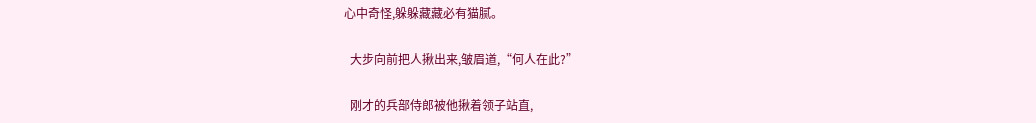心中奇怪,躲躲藏藏必有猫腻。

  大步向前把人揪出来,皱眉道,“何人在此?”

  刚才的兵部侍郎被他揪着领子站直,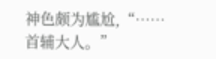神色颇为尴尬,“……首辅大人。”